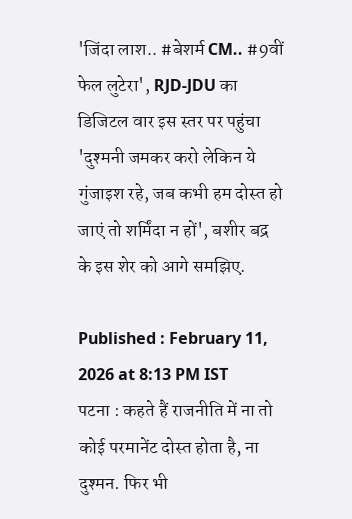'जिंदा लाश.. #बेशर्म CM.. #9वीं फेल लुटेरा', RJD-JDU का डिजिटल वार इस स्तर पर पहुंचा
'दुश्मनी जमकर करो लेकिन ये गुंजाइश रहे, जब कभी हम दोस्त हो जाएं तो शर्मिंदा न हों', बशीर बद्र के इस शेर को आगे समझिए.

Published : February 11, 2026 at 8:13 PM IST
पटना : कहते हैं राजनीति में ना तो कोई परमानेंट दोस्त होता है, ना दुश्मन. फिर भी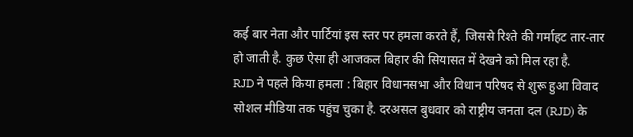कई बार नेता और पार्टियां इस स्तर पर हमला करते हैं, जिससे रिश्ते की गर्माहट तार-तार हो जाती है. कुछ ऐसा ही आजकल बिहार की सियासत में देखने को मिल रहा है.
RJD ने पहले किया हमला : बिहार विधानसभा और विधान परिषद से शुरू हुआ विवाद सोशल मीडिया तक पहुंच चुका है. दरअसल बुधवार को राष्ट्रीय जनता दल (RJD) के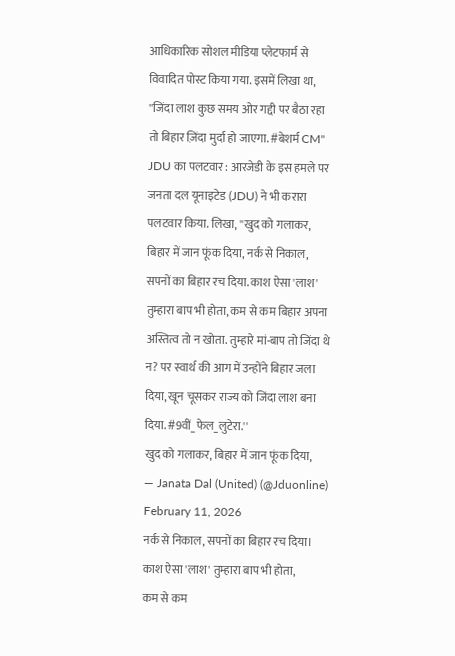आधिकारिक सोशल मीडिया प्लेटफार्म से विवादित पोस्ट किया गया. इसमें लिखा था, ''जिंदा लाश कुछ समय ओर गद्दी पर बैठा रहा तो बिहार ज़िंदा मुर्दा हो जाएगा. #बेशर्म CM''
JDU का पलटवार : आरजेडी के इस हमले पर जनता दल यूनाइटेड (JDU) ने भी करारा पलटवार किया. लिखा, ''खुद को गलाकर, बिहार में जान फूंक दिया, नर्क से निकाल, सपनों का बिहार रच दिया. काश ऐसा 'लाश' तुम्हारा बाप भी होता, कम से कम बिहार अपना अस्तित्व तो न खोता. तुम्हारे मां-बाप तो जिंदा थे न? पर स्वार्थ की आग में उन्होंने बिहार जला दिया, खून चूसकर राज्य को जिंदा लाश बना दिया. #9वीं_फेल_लुटेरा.''
खुद को गलाकर, बिहार में जान फूंक दिया,
— Janata Dal (United) (@Jduonline) February 11, 2026
नर्क से निकाल, सपनों का बिहार रच दिया।
काश ऐसा 'लाश' तुम्हारा बाप भी होता,
कम से कम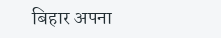बिहार अपना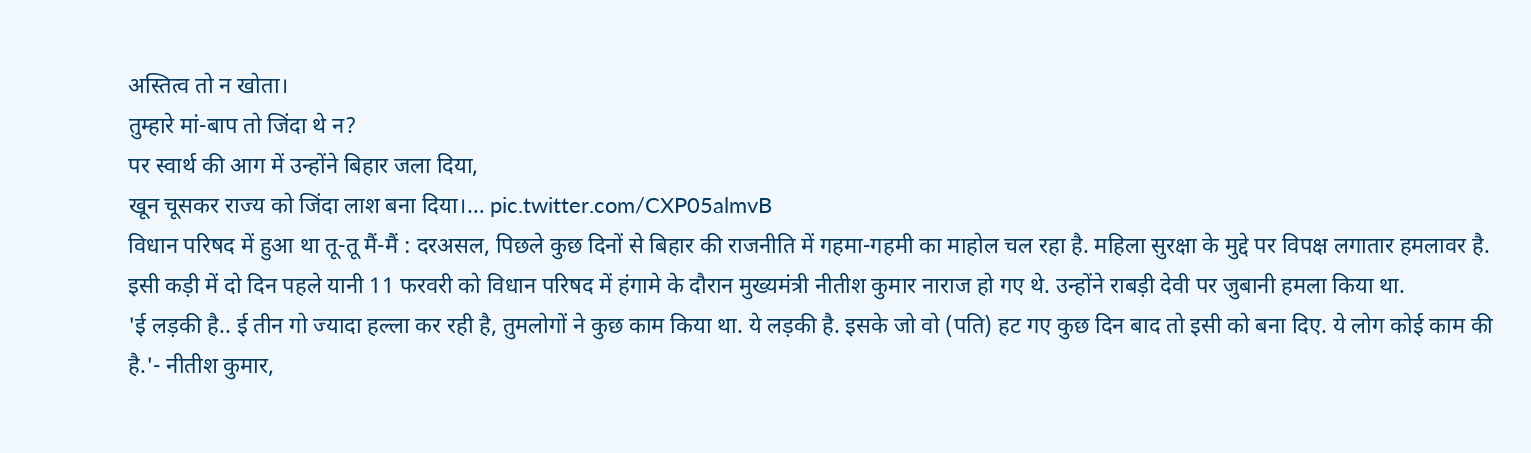अस्तित्व तो न खोता।
तुम्हारे मां-बाप तो जिंदा थे न?
पर स्वार्थ की आग में उन्होंने बिहार जला दिया,
खून चूसकर राज्य को जिंदा लाश बना दिया।… pic.twitter.com/CXP05almvB
विधान परिषद में हुआ था तू-तू मैं-मैं : दरअसल, पिछले कुछ दिनों से बिहार की राजनीति में गहमा-गहमी का माहोल चल रहा है. महिला सुरक्षा के मुद्दे पर विपक्ष लगातार हमलावर है. इसी कड़ी में दो दिन पहले यानी 11 फरवरी को विधान परिषद में हंगामे के दौरान मुख्यमंत्री नीतीश कुमार नाराज हो गए थे. उन्होंने राबड़ी देवी पर जुबानी हमला किया था.
'ई लड़की है.. ई तीन गो ज्यादा हल्ला कर रही है, तुमलोगों ने कुछ काम किया था. ये लड़की है. इसके जो वो (पति) हट गए कुछ दिन बाद तो इसी को बना दिए. ये लोग कोई काम की है.'- नीतीश कुमार,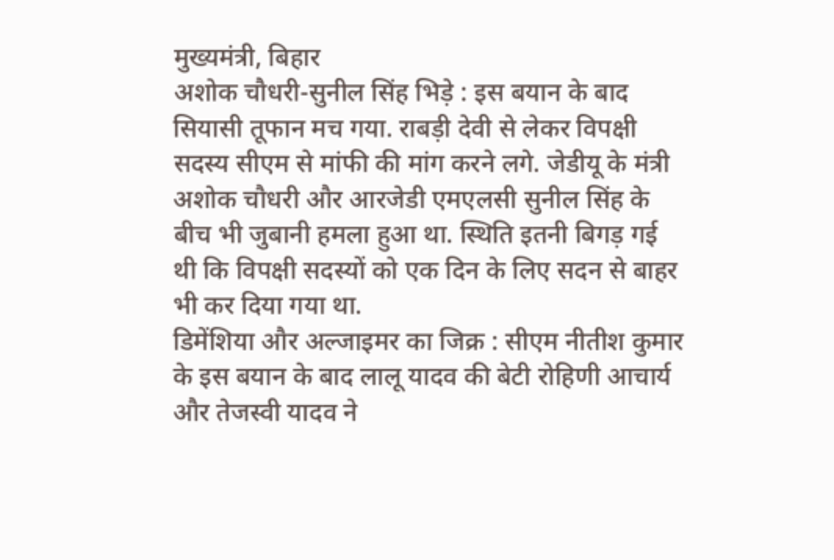मुख्यमंत्री, बिहार
अशोक चौधरी-सुनील सिंह भिड़े : इस बयान के बाद सियासी तूफान मच गया. राबड़ी देवी से लेकर विपक्षी सदस्य सीएम से मांफी की मांग करने लगे. जेडीयू के मंत्री अशोक चौधरी और आरजेडी एमएलसी सुनील सिंह के बीच भी जुबानी हमला हुआ था. स्थिति इतनी बिगड़ गई थी कि विपक्षी सदस्यों को एक दिन के लिए सदन से बाहर भी कर दिया गया था.
डिमेंशिया और अल्जाइमर का जिक्र : सीएम नीतीश कुमार के इस बयान के बाद लालू यादव की बेटी रोहिणी आचार्य और तेजस्वी यादव ने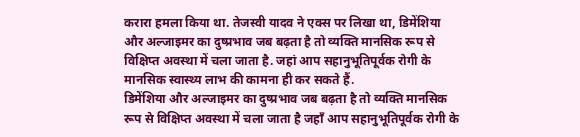करारा हमला किया था. तेजस्वी यादव ने एक्स पर लिखा था, डिमेंशिया और अल्जाइमर का दुष्प्रभाव जब बढ़ता है तो व्यक्ति मानसिक रूप से विक्षिप्त अवस्था में चला जाता है. जहां आप सहानुभूतिपूर्वक रोगी के मानसिक स्वास्थ्य लाभ की कामना ही कर सकते हैं.
डिमेंशिया और अल्जाइमर का दुष्प्रभाव जब बढ़ता है तो व्यक्ति मानसिक रूप से विक्षिप्त अवस्था में चला जाता है जहाँ आप सहानुभूतिपूर्वक रोगी के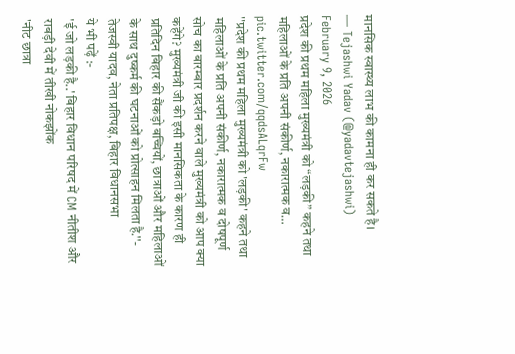मानसिक स्वास्थ्य लाभ की कामना ही कर सकते है।
— Tejashwi Yadav (@yadavtejashwi) February 9, 2026
प्रदेश की प्रथम महिला मुख्यमंत्री को “लड़की” कहने तथा महिलाओं के प्रति अपनी संकीर्ण, नकारात्मक व… pic.twitter.com/qqdsALqrFw
''प्रदेश की प्रथम महिला मुख्यमंत्री को 'लड़की' कहने तथा महिलाओं के प्रति अपनी संकीर्ण, नकारात्मक व दोषपूर्ण सोच का बारम्बार प्रदर्शन करने वाले मुख्यमंत्री को आप क्या कहेंगे? मुख्यमंत्री जी की इसी मानसिकता के कारण ही प्रतिदिन बिहार की सैंकड़ो बच्चियों, छात्राओं और महिलाओं के साथ दुष्कर्म की घटनाओं को प्रोत्साहन मिलता है.''- तेजस्वी यादव, नेता प्रतिपक्ष, बिहार विधानसभा
ये भी पढ़ें :-
'ई जो लड़की है..' बिहार विधान परिषद में CM नीतीश और राबड़ी देवी में तीखी नोकझोंक
'नीट छात्रा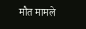मौत मामले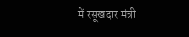में रसूखदार मंत्री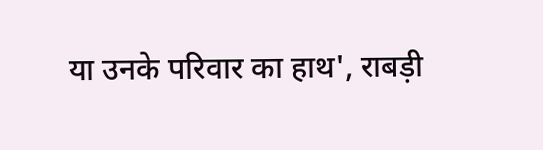या उनके परिवार का हाथ', राबड़ी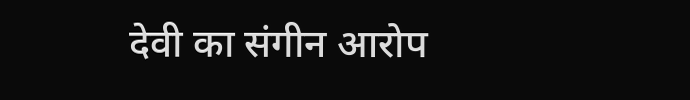देवी का संगीन आरोप